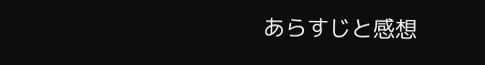あらすじと感想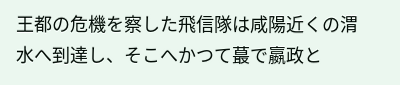王都の危機を察した飛信隊は咸陽近くの渭水へ到達し、そこへかつて蕞で嬴政と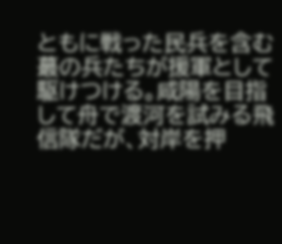ともに戦った民兵を含む蕞の兵たちが援軍として駆けつける。咸陽を目指して舟で渡河を試みる飛信隊だが、対岸を押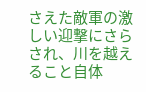さえた敵軍の激しい迎撃にさらされ、川を越えること自体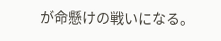が命懸けの戦いになる。